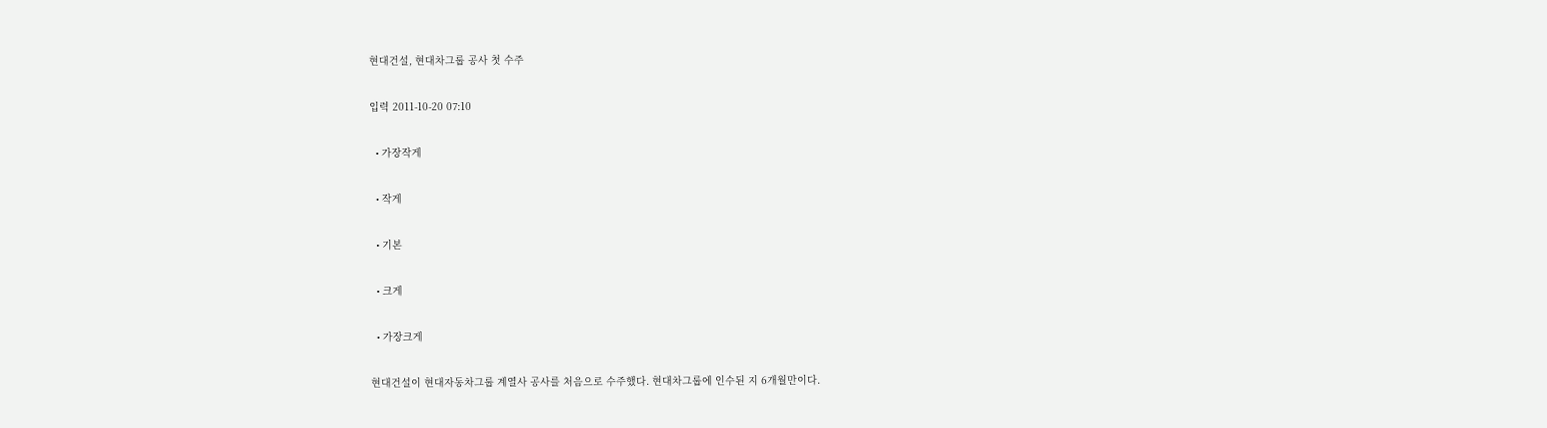현대건설, 현대차그룹 공사 첫 수주

입력 2011-10-20 07:10

  • 가장작게

  • 작게

  • 기본

  • 크게

  • 가장크게

현대건설이 현대자동차그룹 계열사 공사를 처음으로 수주했다. 현대차그룹에 인수된 지 6개월만이다.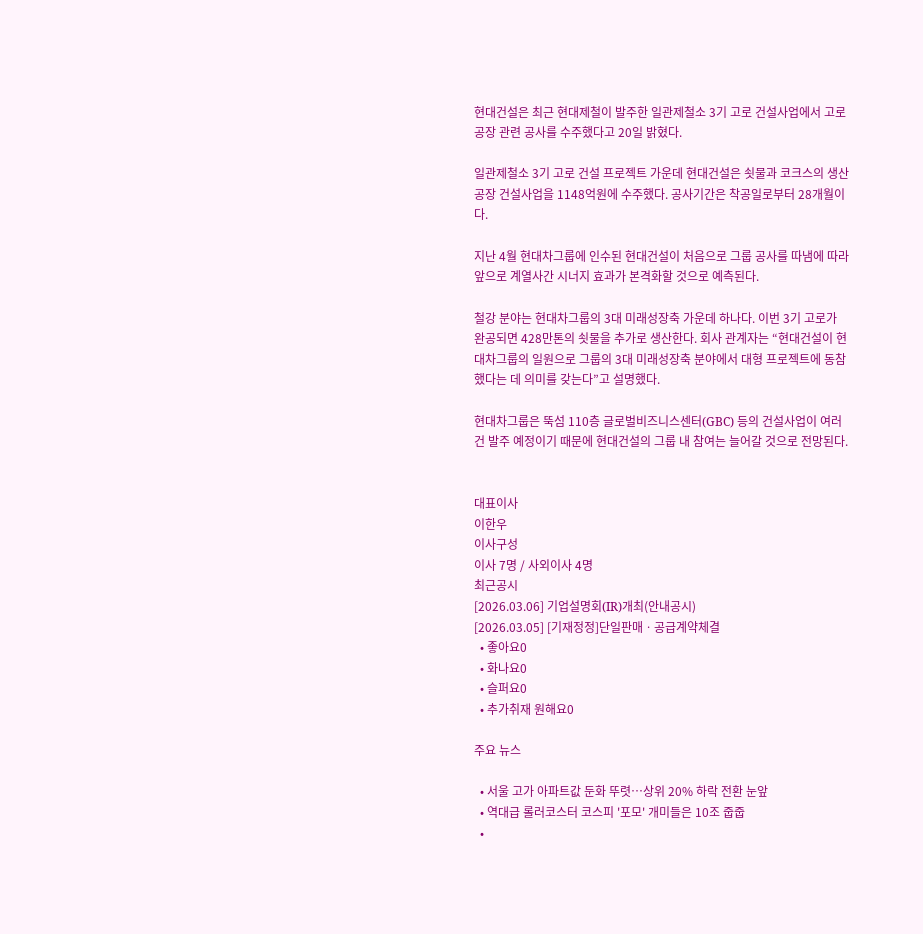현대건설은 최근 현대제철이 발주한 일관제철소 3기 고로 건설사업에서 고로공장 관련 공사를 수주했다고 20일 밝혔다.

일관제철소 3기 고로 건설 프로젝트 가운데 현대건설은 쇳물과 코크스의 생산공장 건설사업을 1148억원에 수주했다. 공사기간은 착공일로부터 28개월이다.

지난 4월 현대차그룹에 인수된 현대건설이 처음으로 그룹 공사를 따냄에 따라 앞으로 계열사간 시너지 효과가 본격화할 것으로 예측된다.

철강 분야는 현대차그룹의 3대 미래성장축 가운데 하나다. 이번 3기 고로가 완공되면 428만톤의 쇳물을 추가로 생산한다. 회사 관계자는 “현대건설이 현대차그룹의 일원으로 그룹의 3대 미래성장축 분야에서 대형 프로젝트에 동참했다는 데 의미를 갖는다”고 설명했다.

현대차그룹은 뚝섬 110층 글로벌비즈니스센터(GBC) 등의 건설사업이 여러 건 발주 예정이기 때문에 현대건설의 그룹 내 참여는 늘어갈 것으로 전망된다.


대표이사
이한우
이사구성
이사 7명 / 사외이사 4명
최근공시
[2026.03.06] 기업설명회(IR)개최(안내공시)
[2026.03.05] [기재정정]단일판매ㆍ공급계약체결
  • 좋아요0
  • 화나요0
  • 슬퍼요0
  • 추가취재 원해요0

주요 뉴스

  • 서울 고가 아파트값 둔화 뚜렷⋯상위 20% 하락 전환 눈앞
  • 역대급 롤러코스터 코스피 '포모' 개미들은 10조 줍줍
  •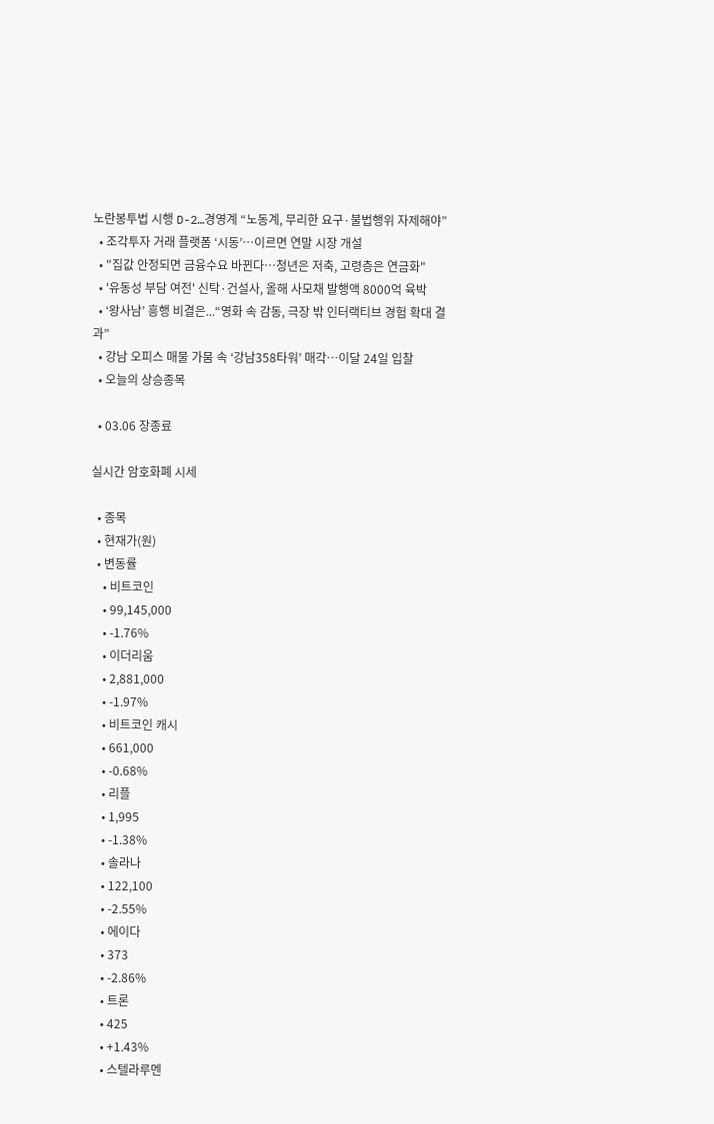노란봉투법 시행 D-2…경영계 “노동계, 무리한 요구·불법행위 자제해야”
  • 조각투자 거래 플랫폼 ‘시동’…이르면 연말 시장 개설
  • "집값 안정되면 금융수요 바뀐다…청년은 저축, 고령층은 연금화"
  • '유동성 부담 여전' 신탁·건설사, 올해 사모채 발행액 8000억 육박
  • ‘왕사남’ 흥행 비결은...“영화 속 감동, 극장 밖 인터랙티브 경험 확대 결과”
  • 강남 오피스 매물 가뭄 속 ‘강남358타워’ 매각…이달 24일 입찰
  • 오늘의 상승종목

  • 03.06 장종료

실시간 암호화폐 시세

  • 종목
  • 현재가(원)
  • 변동률
    • 비트코인
    • 99,145,000
    • -1.76%
    • 이더리움
    • 2,881,000
    • -1.97%
    • 비트코인 캐시
    • 661,000
    • -0.68%
    • 리플
    • 1,995
    • -1.38%
    • 솔라나
    • 122,100
    • -2.55%
    • 에이다
    • 373
    • -2.86%
    • 트론
    • 425
    • +1.43%
    • 스텔라루멘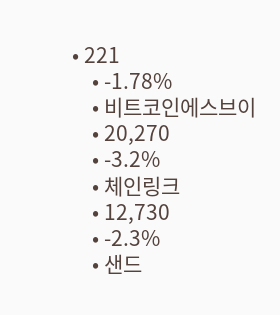• 221
    • -1.78%
    • 비트코인에스브이
    • 20,270
    • -3.2%
    • 체인링크
    • 12,730
    • -2.3%
    • 샌드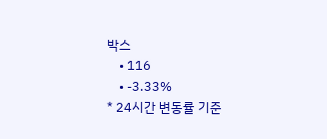박스
    • 116
    • -3.33%
* 24시간 변동률 기준